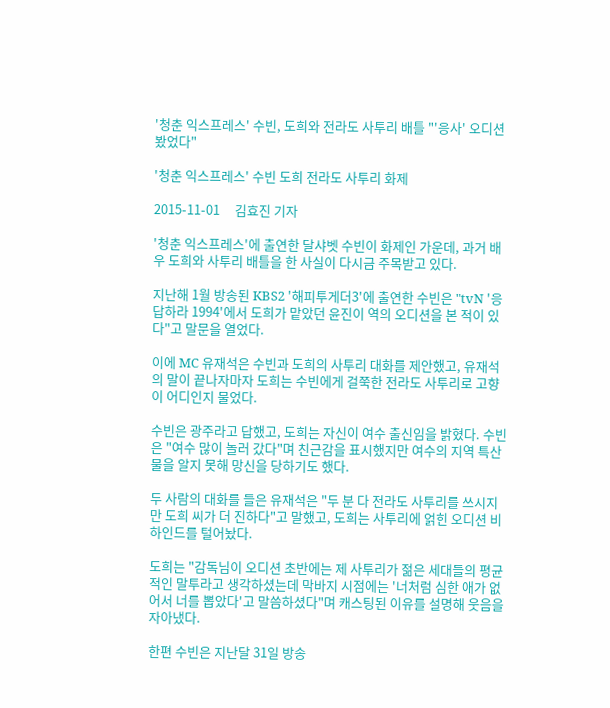'청춘 익스프레스' 수빈, 도희와 전라도 사투리 배틀 "'응사' 오디션 봤었다"

'청춘 익스프레스' 수빈 도희 전라도 사투리 화제

2015-11-01     김효진 기자

'청춘 익스프레스'에 출연한 달샤벳 수빈이 화제인 가운데, 과거 배우 도희와 사투리 배틀을 한 사실이 다시금 주목받고 있다.

지난해 1월 방송된 KBS2 '해피투게더3'에 출연한 수빈은 "tvN '응답하라 1994'에서 도희가 맡았던 윤진이 역의 오디션을 본 적이 있다"고 말문을 열었다.

이에 MC 유재석은 수빈과 도희의 사투리 대화를 제안했고, 유재석의 말이 끝나자마자 도희는 수빈에게 걸쭉한 전라도 사투리로 고향이 어디인지 물었다.

수빈은 광주라고 답했고, 도희는 자신이 여수 출신임을 밝혔다. 수빈은 "여수 많이 놀러 갔다"며 친근감을 표시했지만 여수의 지역 특산물을 알지 못해 망신을 당하기도 했다.

두 사람의 대화를 들은 유재석은 "두 분 다 전라도 사투리를 쓰시지만 도희 씨가 더 진하다"고 말했고, 도희는 사투리에 얽힌 오디션 비하인드를 털어놨다.

도희는 "감독님이 오디션 초반에는 제 사투리가 젊은 세대들의 평균적인 말투라고 생각하셨는데 막바지 시점에는 '너처럼 심한 애가 없어서 너를 뽑았다'고 말씀하셨다"며 캐스팅된 이유를 설명해 웃음을 자아냈다.

한편 수빈은 지난달 31일 방송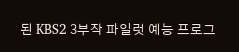된 KBS2 3부작 파일럿 예능 프로그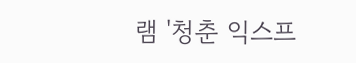램 '청춘 익스프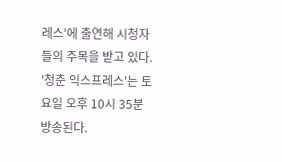레스'에 출연해 시청자들의 주목을 받고 있다. '청춘 익스프레스'는 토요일 오후 10시 35분 방송된다.